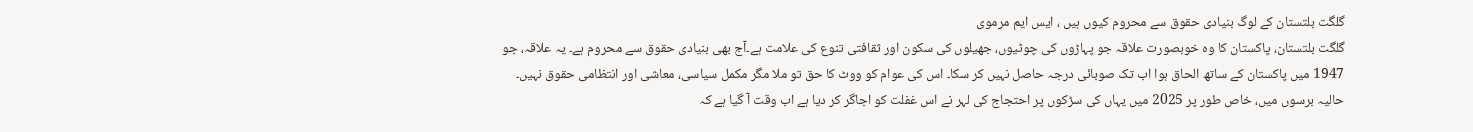گلگت بلتستان کے لوگ بنیادی حقوق سے محروم کیوں ہیں ، ایس ایم مرموی
گلگت بلتستان، پاکستان کا وہ خوبصورت علاقہ جو پہاڑوں کی چوٹیوں، جھیلوں کی سکون اور ثقافتی تنوع کی علامت ہے۔آج بھی بنیادی حقوق سے محروم ہے۔ یہ علاقہ، جو 1947 میں پاکستان کے ساتھ الحاق ہوا اب تک صوبائی درجہ حاصل نہیں کر سکا۔ اس کی عوام کو ووٹ کا حق تو ملا مگر مکمل سیاسی، معاشی اور انتظامی حقوق نہیں۔ حالیہ برسوں میں، خاص طور پر 2025 میں یہاں کی سڑکوں پر احتجاج کی لہر نے اس غفلت کو اجاگر کر دیا ہے اب وقت آ گیا ہے کہ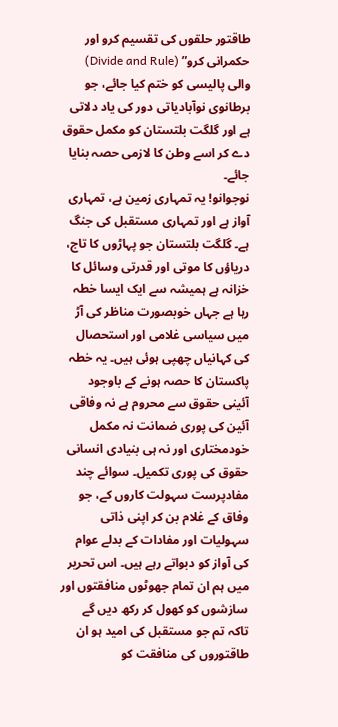طاقتور حلقوں کی تقسیم کرو اور حکمرانی کرو” (Divide and Rule) والی پالیسی کو ختم کیا جائے، جو برطانوی نوآبادیاتی دور کی یاد دلاتی ہے اور گلگت بلتستان کو مکمل حقوق دے کر اسے وطن کا لازمی حصہ بنایا جائے۔
نوجوانو! یہ تمہاری زمین ہے، تمہاری آواز ہے اور تمہاری مستقبل کی جنگ ہے۔ گلگت بلتستان جو پہاڑوں کا تاج، دریاؤں کا موتی اور قدرتی وسائل کا خزانہ ہے ہمیشہ سے ایک ایسا خطہ رہا ہے جہاں خوبصورت مناظر کی آڑ میں سیاسی غلامی اور استحصال کی کہانیاں چھپی ہوئی ہیں۔ یہ خطہ پاکستان کا حصہ ہونے کے باوجود آئینی حقوق سے محروم ہے نہ وفاقی آئین کی پوری ضمانت نہ مکمل خودمختاری اور نہ ہی بنیادی انسانی حقوق کی پوری تکمیل۔ سوائے چند مفادپرست سہولت کاروں کے، جو وفاق کے غلام بن کر اپنی ذاتی سہولیات اور مفادات کے بدلے عوام کی آواز کو دبواتے رہے ہیں۔ اس تحریر میں ہم ان تمام جھوٹوں منافقتوں اور سازشوں کو کھول کر رکھ دیں گے تاکہ تم جو مستقبل کی امید ہو ان طاقتوروں کی منافقت کو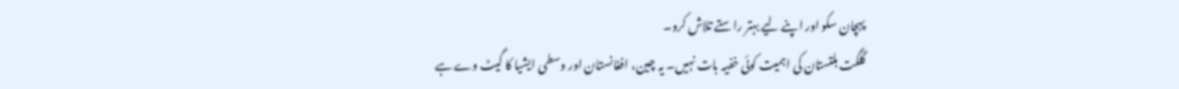پہچان سکو اور اپنے لیے بہتر راستے تلاش کرو۔
گلگت بلتستان کی اہمیت کوئی خفیہ بات نہیں۔ یہ چین، افغانستان اور وسطی ایشیا کا گیٹ وے ہے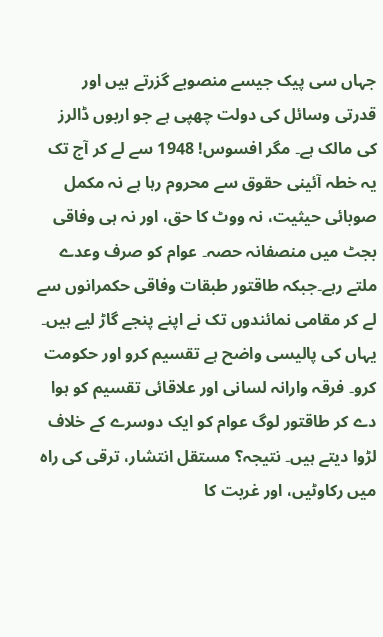جہاں سی پیک جیسے منصوبے گزرتے ہیں اور قدرتی وسائل کی دولت چھپی ہے جو اربوں ڈالرز کی مالک ہے۔ مگر افسوس! 1948 سے لے کر آج تک یہ خطہ آئینی حقوق سے محروم رہا ہے نہ مکمل صوبائی حیثیت، نہ ووٹ کا حق، اور نہ ہی وفاقی بجٹ میں منصفانہ حصہ۔ عوام کو صرف وعدے ملتے رہے۔جبکہ طاقتور طبقات وفاقی حکمرانوں سے لے کر مقامی نمائندوں تک نے اپنے پنجے گاڑ لیے ہیں۔
یہاں کی پالیسی واضح ہے تقسیم کرو اور حکومت کرو۔ فرقہ وارانہ لسانی اور علاقائی تقسیم کو ہوا دے کر طاقتور لوگ عوام کو ایک دوسرے کے خلاف لڑوا دیتے ہیں۔ نتیجہ؟ مستقل انتشار، ترقی کی راہ میں رکاوٹیں، اور غربت کا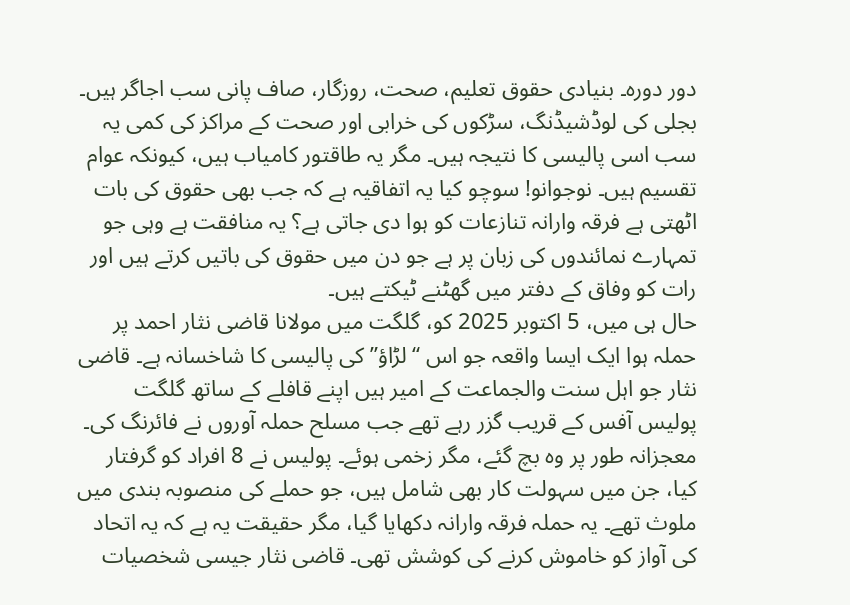دور دورہ۔ بنیادی حقوق تعلیم، صحت، روزگار، صاف پانی سب اجاگر ہیں۔ بجلی کی لوڈشیڈنگ، سڑکوں کی خرابی اور صحت کے مراکز کی کمی یہ سب اسی پالیسی کا نتیجہ ہیں۔ مگر یہ طاقتور کامیاب ہیں، کیونکہ عوام تقسیم ہیں۔ نوجوانو! سوچو کیا یہ اتفاقیہ ہے کہ جب بھی حقوق کی بات اٹھتی ہے فرقہ وارانہ تنازعات کو ہوا دی جاتی ہے؟ یہ منافقت ہے وہی جو تمہارے نمائندوں کی زبان پر ہے جو دن میں حقوق کی باتیں کرتے ہیں اور رات کو وفاق کے دفتر میں گھٹنے ٹیکتے ہیں۔
حال ہی میں، 5 اکتوبر 2025 کو، گلگت میں مولانا قاضی نثار احمد پر حملہ ہوا ایک ایسا واقعہ جو اس “لڑاؤ” کی پالیسی کا شاخسانہ ہے۔ قاضی نثار جو اہل سنت والجماعت کے امیر ہیں اپنے قافلے کے ساتھ گلگت پولیس آفس کے قریب گزر رہے تھے جب مسلح حملہ آوروں نے فائرنگ کی۔ معجزانہ طور پر وہ بچ گئے، مگر زخمی ہوئے۔ پولیس نے 8 افراد کو گرفتار کیا، جن میں سہولت کار بھی شامل ہیں، جو حملے کی منصوبہ بندی میں ملوث تھے۔ یہ حملہ فرقہ وارانہ دکھایا گیا، مگر حقیقت یہ ہے کہ یہ اتحاد کی آواز کو خاموش کرنے کی کوشش تھی۔ قاضی نثار جیسی شخصیات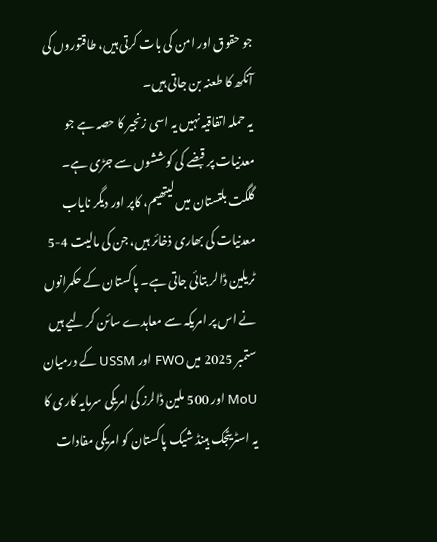جو حقوق اور امن کی بات کرتی ہیں، طاقتوروں کی آنکھ کا طعنہ بن جاتی ہیں۔
یہ حملہ اتفاقیہ نہیں یہ اسی زنجیر کا حصہ ہے جو معدنیات پر قبضے کی کوششوں سے جڑی ہے۔ گلگت بلتستان میں لیتھیم، کاپر اور دیگر نایاب معدنیات کی بھاری ذخائر ہیں، جن کی مالیت 4-5 ٹریلین ڈالر بتائی جاتی ہے۔ پاکستان کے حکمرانوں نے اس پر امریکہ سے معاہدے سائن کر لیے ہیں ستمبر 2025 میں FWO اور USSM کے درمیان MoU اور 500 ملین ڈالرز کی امریکی سرمایہ کاری کا یہ اسٹریٹجک ہینڈ شیک پاکستان کو امریکی مفادات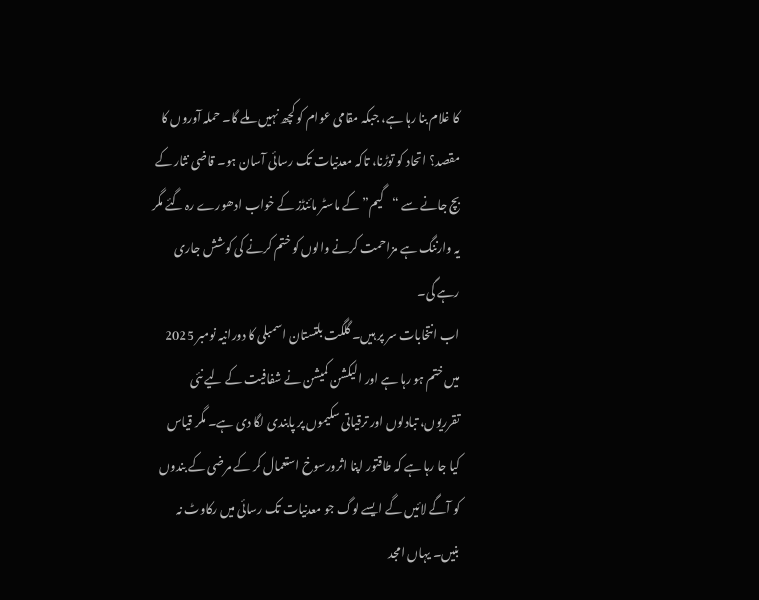کا غلام بنا رہا ہے، جبکہ مقامی عوام کو کچھ نہیں ملے گا۔ حملہ آوروں کا مقصد؟ اتحاد کو توڑنا، تاکہ معدنیات تک رسائی آسان ہو۔ قاضی نثار کے بچ جانے سے “گیم” کے ماسٹر مائنڈز کے خواب ادھورے رہ گئے مگر یہ وارننگ ہے مزاحمت کرنے والوں کو ختم کرنے کی کوشش جاری رہے گی۔
اب انتخابات سر پر ہیں۔ گلگت بلتستان اسمبلی کا دورانیہ نومبر 2025 میں ختم ہو رہا ہے اور الیکشن کمیشن نے شفافیت کے لیے نئی تقرریوں، تبادلوں اور ترقیاتی سکیموں پر پابندی لگا دی ہے۔ مگر قیاس کیا جا رہا ہے کہ طاقتور اپنا اثرورسوخ استعمال کر کے مرضی کے بندوں کو آگے لائیں گے ایسے لوگ جو معدنیات تک رسائی میں رکاوٹ نہ بنیں۔ یہاں امجد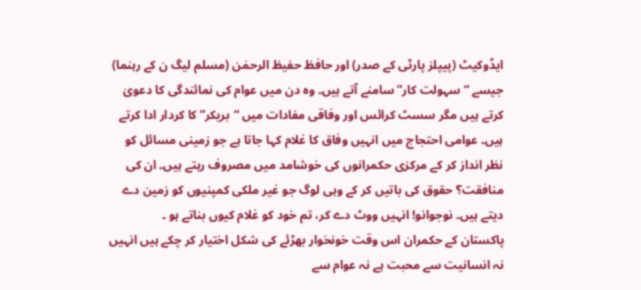ایڈوکیٹ (پیپلز پارٹی کے صدر) اور حافظ حفیظ الرحمٰن (مسلم لیگ ن کے رہنما) جیسے “سہولت کار” سامنے آتے ہیں۔ وہ دن میں عوام کی نمائندگی کا دعویٰ کرتے ہیں مگر سسٹ کرائس اور وفاقی مفادات میں “بریکر” کا کردار ادا کرتے ہیں۔ عوامی احتجاج میں انہیں وفاق کا غلام کہا جاتا ہے جو زمینی مسائل کو نظر انداز کر کے مرکزی حکمرانوں کی خوشامد میں مصروف رہتے ہیں۔ ان کی منافقت؟ حقوق کی باتیں کر کے وہی لوگ جو غیر ملکی کمپنیوں کو زمین دے دیتے ہیں۔ نوجوانو! انہیں ووٹ دے کر، تم خود کو غلام کیوں بناتے ہو ۔
پاکستان کے حکمران اس وقت خونخوار بھڑئے کی شکل اختیار کر چکے ہیں انہیں نہ انسانیت سے محبت ہے نہ عوام سے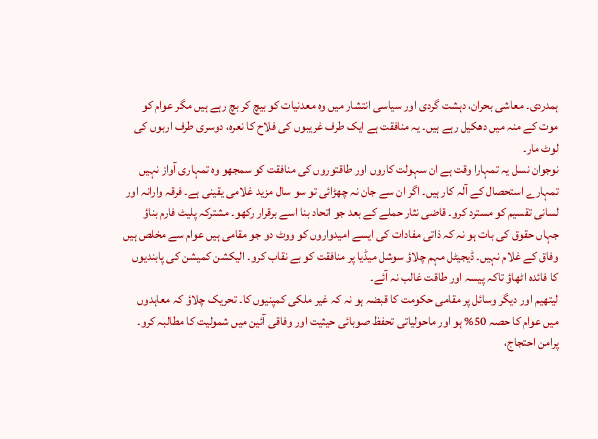ہمدردی۔ معاشی بحران، دہشت گردی اور سیاسی انتشار میں وہ معدنیات کو بیچ کر بچ رہے ہیں مگر عوام کو موت کے منہ میں دھکیل رہے ہیں۔ یہ منافقت ہے ایک طرف غریبوں کی فلاح کا نعرہ، دوسری طرف اربوں کی لوٹ مار۔
نوجوان نسل یہ تمہارا وقت ہے ان سہولت کاروں اور طاقتوروں کی منافقت کو سمجھو وہ تمہاری آواز نہیں تمہارے استحصال کے آلہ کار ہیں۔ اگر ان سے جان نہ چھڑائی تو سو سال مزید غلامی یقینی ہے۔ فرقہ وارانہ اور لسانی تقسیم کو مسترد کرو۔ قاضی نثار حملے کے بعد جو اتحاد بنا اسے برقرار رکھو۔ مشترکہ پلیٹ فارم بناؤ جہاں حقوق کی بات ہو نہ کہ ذاتی مفادات کی ایسے امیدواروں کو ووٹ دو جو مقامی ہیں عوام سے مخلص ہیں وفاق کے غلام نہیں۔ ڈیجیٹل مہم چلاؤ سوشل میڈیا پر منافقت کو بے نقاب کرو۔ الیکشن کمیشن کی پابندیوں کا فائدہ اٹھاؤ تاکہ پیسہ اور طاقت غالب نہ آئے۔
لیتھیم اور دیگر وسائل پر مقامی حکومت کا قبضہ ہو نہ کہ غیر ملکی کمپنیوں کا۔ تحریک چلاؤ کہ معاہدوں میں عوام کا حصہ 50% ہو اور ماحولیاتی تحفظ صوبائی حیثیت اور وفاقی آئین میں شمولیت کا مطالبہ کرو۔ پرامن احتجاج،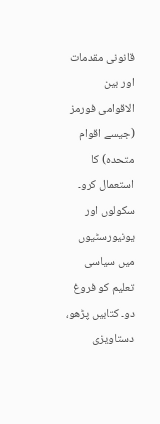قانونی مقدمات اور بین الاقوامی فورمز (جیسے اقوام متحدہ) کا استعمال کرو۔ سکولوں اور یونیورسٹیوں میں سیاسی تعلیم کو فروغ دو۔ کتابیں پڑھو، دستاویزی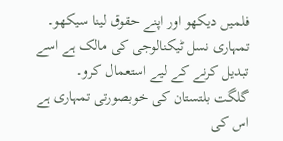فلمیں دیکھو اور اپنے حقوق لینا سیکھو۔ تمہاری نسل ٹیکنالوجی کی مالک ہے اسے تبدیل کرنے کے لیے استعمال کرو۔
گلگت بلتستان کی خوبصورتی تمہاری ہے اس کی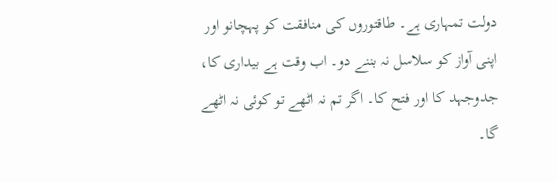دولت تمہاری ہے۔ طاقتوروں کی منافقت کو پہچانو اور اپنی آواز کو سلاسل نہ بننے دو۔ اب وقت ہے بیداری کا، جدوجہد کا اور فتح کا۔ اگر تم نہ اٹھے تو کوئی نہ اٹھے گا۔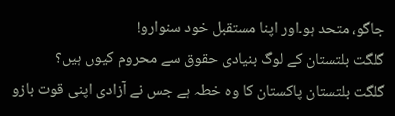جاگو، متحد ہو۔اور اپنا مستقبل خود سنوارو!
گلگت بلتستان کے لوگ بنیادی حقوق سے محروم کیوں ہیں؟
گلگت بلتستان پاکستان کا وہ خطہ ہے جس نے آزادی اپنی قوت بازو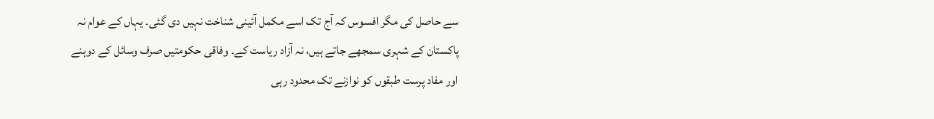سے حاصل کی مگر افسوس کہ آج تک اسے مکمل آئینی شناخت نہیں دی گئی۔ یہاں کے عوام نہ پاکستان کے شہری سمجھے جاتے ہیں، نہ آزاد ریاست کے۔ وفاقی حکومتیں صرف وسائل کے دوہنے اور مفاد پرست طبقوں کو نوازنے تک محدود رہی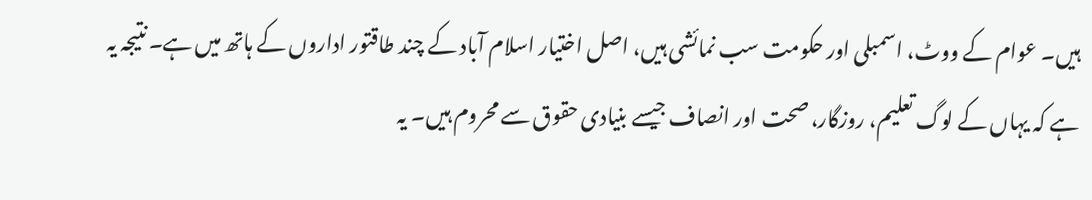ہیں۔ عوام کے ووٹ، اسمبلی اور حکومت سب نمائشی ہیں، اصل اختیار اسلام آباد کے چند طاقتور اداروں کے ہاتھ میں ہے۔ نتیجہ یہ ہے کہ یہاں کے لوگ تعلیم، روزگار، صحت اور انصاف جیسے بنیادی حقوق سے محروم ہیں۔ یہ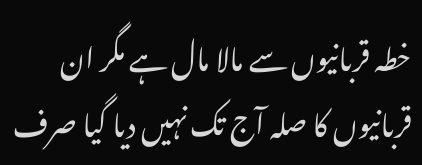خطہ قربانیوں سے مالا مال ہے مگر ان قربانیوں کا صلہ آج تک نہیں دیا گیا صرف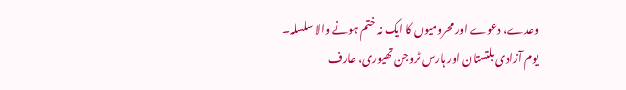وعدے، دعوے اور محرومیوں کا ایک نہ ختم ہونے والا سلسلہ۔
یوم آزادی بلتستان اور ہارس ٹروجن تھیوری، عارف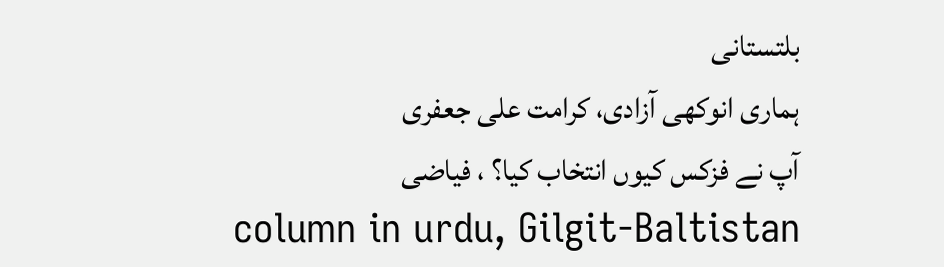بلتستانی
ہماری انوکھی آزادی، کرامت علی جعفری
آپ نے فزکس کیوں انتخاب کیا؟ ، فیاضی
column in urdu, Gilgit-Baltistan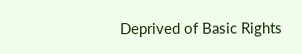Deprived of Basic Rights